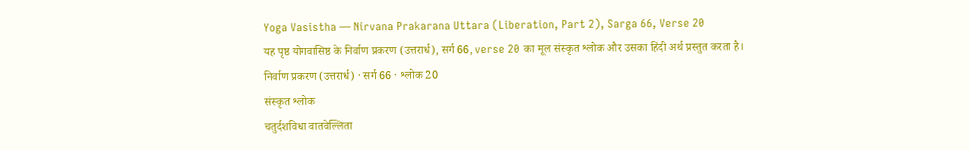Yoga Vasistha — Nirvana Prakarana Uttara (Liberation, Part 2), Sarga 66, Verse 20
यह पृष्ठ योगवासिष्ठ के निर्वाण प्रकरण (उत्तरार्ध), सर्ग 66, verse 20 का मूल संस्कृत श्लोक और उसका हिंदी अर्थ प्रस्तुत करता है।
निर्वाण प्रकरण (उत्तरार्ध) · सर्ग 66 · श्लोक 20
संस्कृत श्लोक
चतुर्दशविधा वातवेल्लिता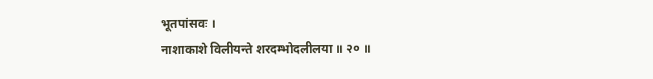भूतपांसवः ।
नाशाकाशे विलीयन्ते शरदम्भोदलीलया ॥ २० ॥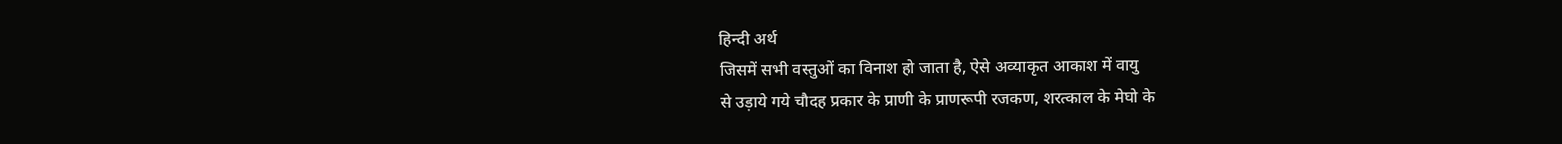हिन्दी अर्थ
जिसमें सभी वस्तुओं का विनाश हो जाता है, ऐसे अव्याकृत आकाश में वायु
से उड़ाये गये चौदह प्रकार के प्राणी के प्राणरूपी रजकण, शरत्काल के मेघो के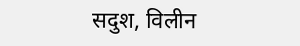सदुश, विलीन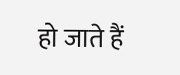हो जाते हैं